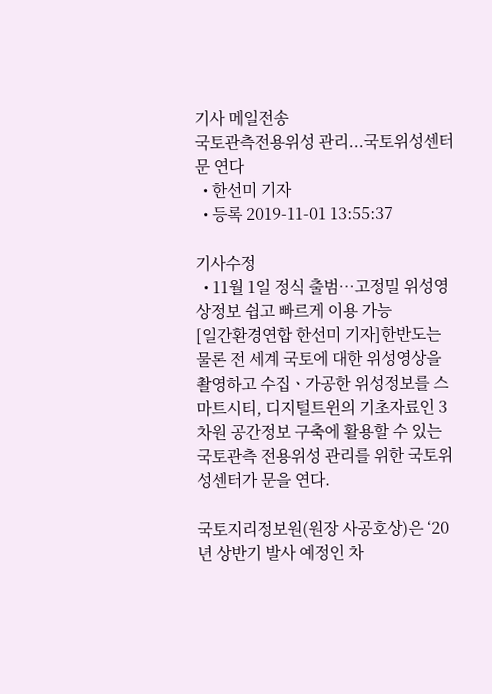기사 메일전송
국토관측전용위성 관리...국토위성센터 문 연다
  • 한선미 기자
  • 등록 2019-11-01 13:55:37

기사수정
  • 11월 1일 정식 출범…고정밀 위성영상정보 쉽고 빠르게 이용 가능
[일간환경연합 한선미 기자]한반도는 물론 전 세계 국토에 대한 위성영상을 촬영하고 수집ㆍ가공한 위성정보를 스마트시티, 디지털트윈의 기초자료인 3차원 공간정보 구축에 활용할 수 있는 국토관측 전용위성 관리를 위한 국토위성센터가 문을 연다.

국토지리정보원(원장 사공호상)은 ‘20년 상반기 발사 예정인 차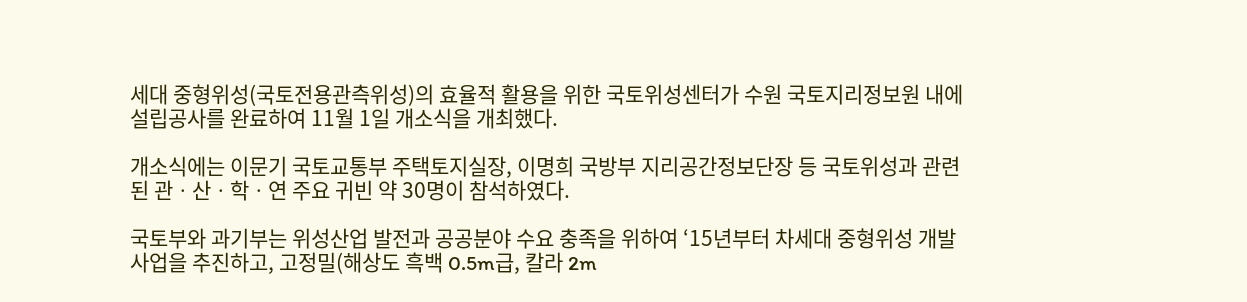세대 중형위성(국토전용관측위성)의 효율적 활용을 위한 국토위성센터가 수원 국토지리정보원 내에 설립공사를 완료하여 11월 1일 개소식을 개최했다.

개소식에는 이문기 국토교통부 주택토지실장, 이명희 국방부 지리공간정보단장 등 국토위성과 관련된 관ㆍ산ㆍ학ㆍ연 주요 귀빈 약 30명이 참석하였다.

국토부와 과기부는 위성산업 발전과 공공분야 수요 충족을 위하여 ‘15년부터 차세대 중형위성 개발 사업을 추진하고, 고정밀(해상도 흑백 0.5m급, 칼라 2m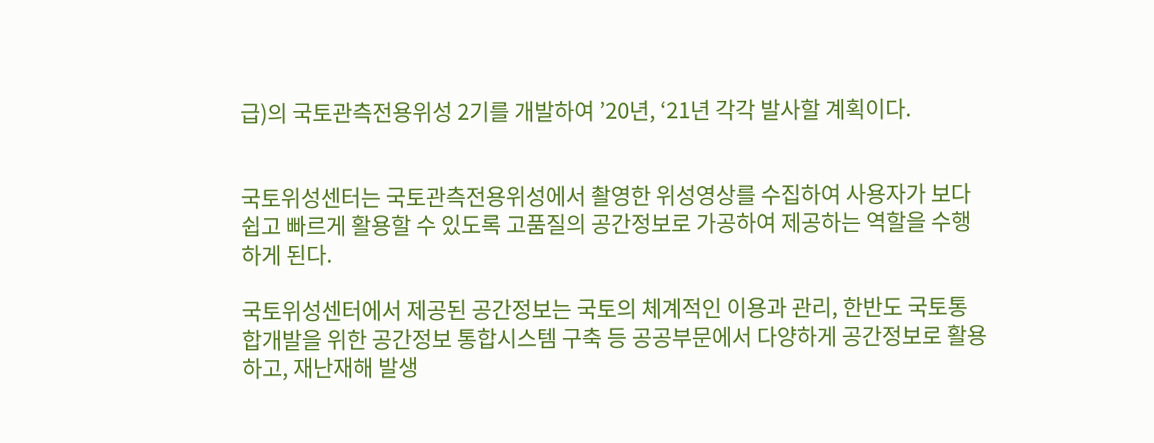급)의 국토관측전용위성 2기를 개발하여 ’20년, ‘21년 각각 발사할 계획이다.


국토위성센터는 국토관측전용위성에서 촬영한 위성영상를 수집하여 사용자가 보다 쉽고 빠르게 활용할 수 있도록 고품질의 공간정보로 가공하여 제공하는 역할을 수행하게 된다.

국토위성센터에서 제공된 공간정보는 국토의 체계적인 이용과 관리, 한반도 국토통합개발을 위한 공간정보 통합시스템 구축 등 공공부문에서 다양하게 공간정보로 활용하고, 재난재해 발생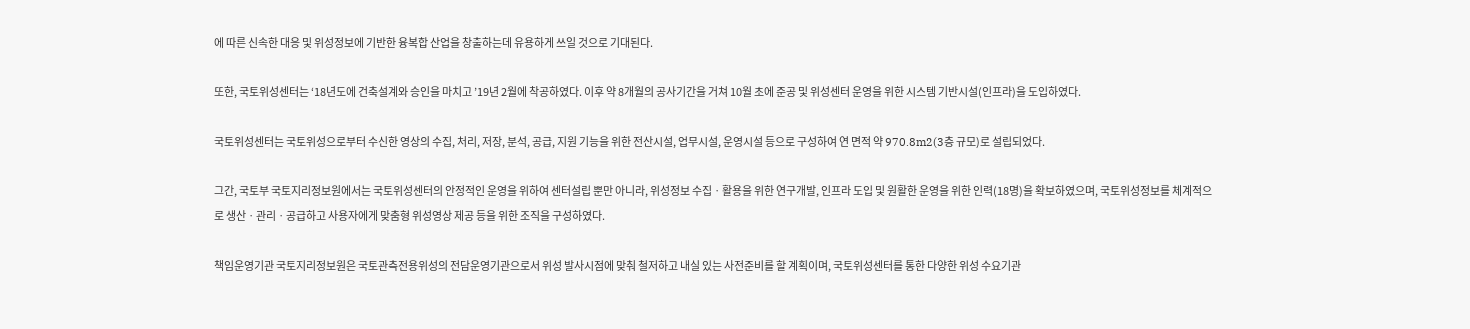에 따른 신속한 대응 및 위성정보에 기반한 융복합 산업을 창출하는데 유용하게 쓰일 것으로 기대된다.

또한, 국토위성센터는 ‘18년도에 건축설계와 승인을 마치고 ’19년 2월에 착공하였다. 이후 약 8개월의 공사기간을 거쳐 10월 초에 준공 및 위성센터 운영을 위한 시스템 기반시설(인프라)을 도입하였다.

국토위성센터는 국토위성으로부터 수신한 영상의 수집, 처리, 저장, 분석, 공급, 지원 기능을 위한 전산시설, 업무시설, 운영시설 등으로 구성하여 연 면적 약 970.8m2(3층 규모)로 설립되었다.

그간, 국토부 국토지리정보원에서는 국토위성센터의 안정적인 운영을 위하여 센터설립 뿐만 아니라, 위성정보 수집ㆍ활용을 위한 연구개발, 인프라 도입 및 원활한 운영을 위한 인력(18명)을 확보하였으며, 국토위성정보를 체계적으로 생산ㆍ관리ㆍ공급하고 사용자에게 맞춤형 위성영상 제공 등을 위한 조직을 구성하였다.

책임운영기관 국토지리정보원은 국토관측전용위성의 전담운영기관으로서 위성 발사시점에 맞춰 철저하고 내실 있는 사전준비를 할 계획이며, 국토위성센터를 통한 다양한 위성 수요기관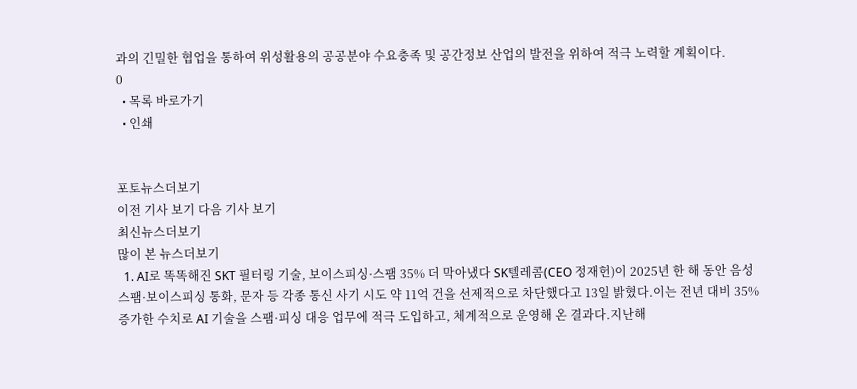과의 긴밀한 협업을 통하여 위성활용의 공공분야 수요충족 및 공간정보 산업의 발전을 위하여 적극 노력할 계획이다.
0
  • 목록 바로가기
  • 인쇄


포토뉴스더보기
이전 기사 보기 다음 기사 보기
최신뉴스더보기
많이 본 뉴스더보기
  1. AI로 똑똑해진 SKT 필터링 기술, 보이스피싱·스팸 35% 더 막아냈다 SK텔레콤(CEO 정재헌)이 2025년 한 해 동안 음성 스팸·보이스피싱 통화, 문자 등 각종 통신 사기 시도 약 11억 건을 선제적으로 차단했다고 13일 밝혔다.이는 전년 대비 35% 증가한 수치로 AI 기술을 스팸·피싱 대응 업무에 적극 도입하고, 체계적으로 운영해 온 결과다.지난해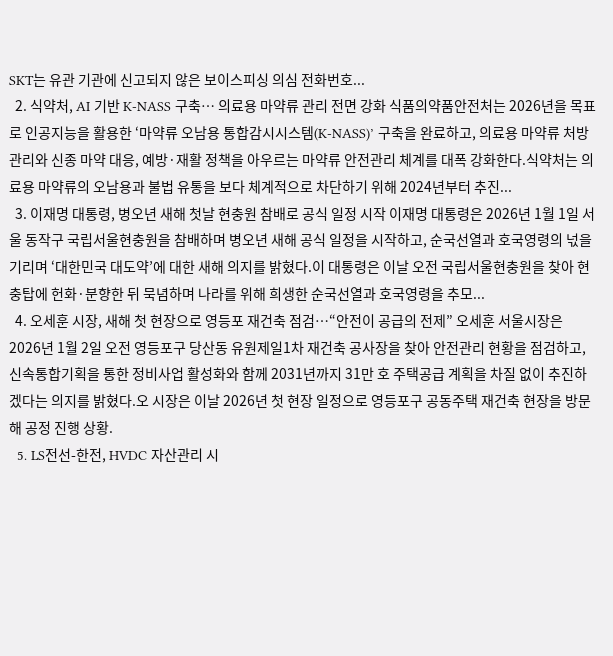SKT는 유관 기관에 신고되지 않은 보이스피싱 의심 전화번호...
  2. 식약처, AI 기반 K-NASS 구축… 의료용 마약류 관리 전면 강화 식품의약품안전처는 2026년을 목표로 인공지능을 활용한 ‘마약류 오남용 통합감시시스템(K-NASS)’ 구축을 완료하고, 의료용 마약류 처방 관리와 신종 마약 대응, 예방·재활 정책을 아우르는 마약류 안전관리 체계를 대폭 강화한다.식약처는 의료용 마약류의 오남용과 불법 유통을 보다 체계적으로 차단하기 위해 2024년부터 추진...
  3. 이재명 대통령, 병오년 새해 첫날 현충원 참배로 공식 일정 시작 이재명 대통령은 2026년 1월 1일 서울 동작구 국립서울현충원을 참배하며 병오년 새해 공식 일정을 시작하고, 순국선열과 호국영령의 넋을 기리며 ‘대한민국 대도약’에 대한 새해 의지를 밝혔다.이 대통령은 이날 오전 국립서울현충원을 찾아 현충탑에 헌화·분향한 뒤 묵념하며 나라를 위해 희생한 순국선열과 호국영령을 추모...
  4. 오세훈 시장, 새해 첫 현장으로 영등포 재건축 점검…“안전이 공급의 전제” 오세훈 서울시장은 2026년 1월 2일 오전 영등포구 당산동 유원제일1차 재건축 공사장을 찾아 안전관리 현황을 점검하고, 신속통합기획을 통한 정비사업 활성화와 함께 2031년까지 31만 호 주택공급 계획을 차질 없이 추진하겠다는 의지를 밝혔다.오 시장은 이날 2026년 첫 현장 일정으로 영등포구 공동주택 재건축 현장을 방문해 공정 진행 상황.
  5. LS전선-한전, HVDC 자산관리 시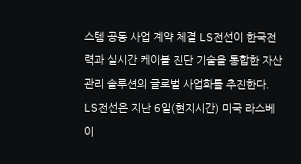스템 공동 사업 계약 체결 LS전선이 한국전력과 실시간 케이블 진단 기술을 통합한 자산관리 솔루션의 글로벌 사업화를 추진한다.  LS전선은 지난 6일(현지시간) 미국 라스베이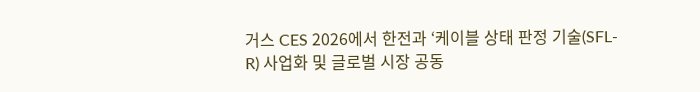거스 CES 2026에서 한전과 ‘케이블 상태 판정 기술(SFL-R) 사업화 및 글로벌 시장 공동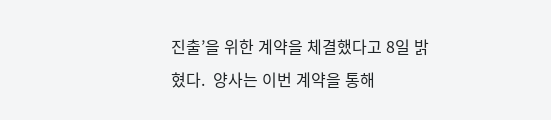진출’을 위한 계약을 체결했다고 8일 밝혔다.  양사는 이번 계약을 통해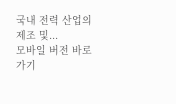국내 전력 산업의 제조 및...
모바일 버전 바로가기